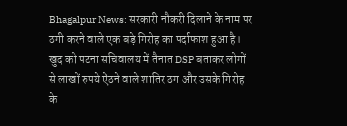Bhagalpur News: सरकारी नौकरी दिलाने के नाम पर ठगी करने वाले एक बड़े गिरोह का पर्दाफाश हुआ है। खुद को पटना सचिवालय में तैनात DSP बताकर लोगों से लाखों रुपये ऐंठने वाले शातिर ठग और उसके गिरोह के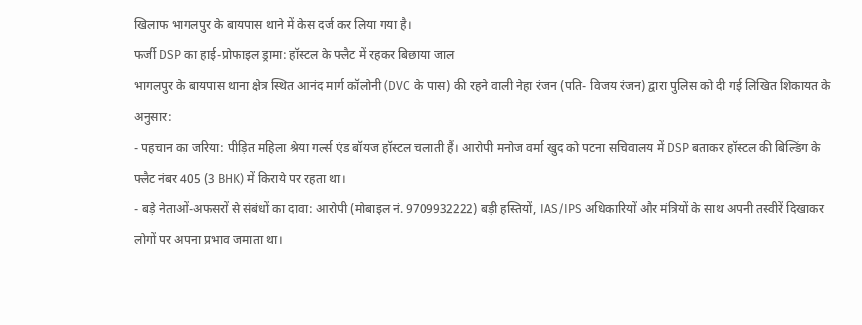खिलाफ भागलपुर के बायपास थाने में केस दर्ज कर लिया गया है।
फर्जी DSP का हाई-प्रोफाइल ड्रामा: हॉस्टल के फ्लैट में रहकर बिछाया जाल
भागलपुर के बायपास थाना क्षेत्र स्थित आनंद मार्ग कॉलोनी (DVC के पास) की रहने वाली नेहा रंजन (पति- विजय रंजन) द्वारा पुलिस को दी गई लिखित शिकायत के अनुसार:
- पहचान का जरिया: पीड़ित महिला श्रेया गर्ल्स एंड बॉयज हॉस्टल चलाती हैं। आरोपी मनोज वर्मा खुद को पटना सचिवालय में DSP बताकर हॉस्टल की बिल्डिंग के फ्लैट नंबर 405 (3 BHK) में किराये पर रहता था।
- बड़े नेताओं-अफसरों से संबंधों का दावा: आरोपी (मोबाइल नं. 9709932222) बड़ी हस्तियों, IAS/IPS अधिकारियों और मंत्रियों के साथ अपनी तस्वीरें दिखाकर लोगों पर अपना प्रभाव जमाता था।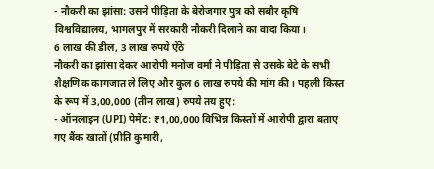- नौकरी का झांसा: उसने पीड़िता के बेरोजगार पुत्र को सबौर कृषि विश्वविद्यालय, भागलपुर में सरकारी नौकरी दिलाने का वादा किया।
6 लाख की डील, 3 लाख रुपये ऐंठे
नौकरी का झांसा देकर आरोपी मनोज वर्मा ने पीड़िता से उसके बेटे के सभी शैक्षणिक कागजात ले लिए और कुल 6 लाख रुपये की मांग की। पहली किस्त के रूप में 3,00,000 (तीन लाख) रुपये तय हुए:
- ऑनलाइन (UPI) पेमेंट: ₹1,00,000 विभिन्न किस्तों में आरोपी द्वारा बताए गए बैंक खातों (प्रीति कुमारी,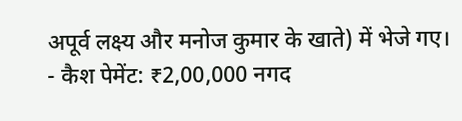अपूर्व लक्ष्य और मनोज कुमार के खाते) में भेजे गए।
- कैश पेमेंट: ₹2,00,000 नगद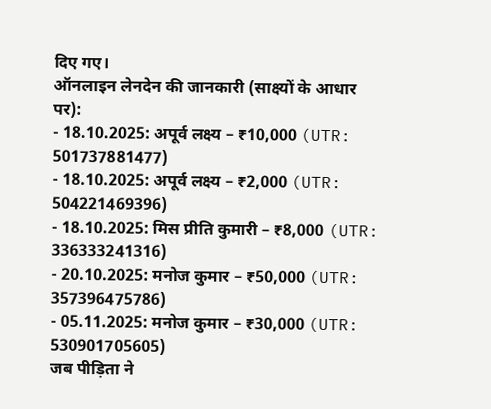दिए गए।
ऑनलाइन लेनदेन की जानकारी (साक्ष्यों के आधार पर):
- 18.10.2025: अपूर्व लक्ष्य – ₹10,000 (UTR: 501737881477)
- 18.10.2025: अपूर्व लक्ष्य – ₹2,000 (UTR: 504221469396)
- 18.10.2025: मिस प्रीति कुमारी – ₹8,000 (UTR: 336333241316)
- 20.10.2025: मनोज कुमार – ₹50,000 (UTR: 357396475786)
- 05.11.2025: मनोज कुमार – ₹30,000 (UTR: 530901705605)
जब पीड़िता ने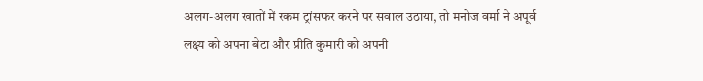अलग-अलग खातों में रकम ट्रांसफर करने पर सवाल उठाया, तो मनोज वर्मा ने अपूर्व लक्ष्य को अपना बेटा और प्रीति कुमारी को अपनी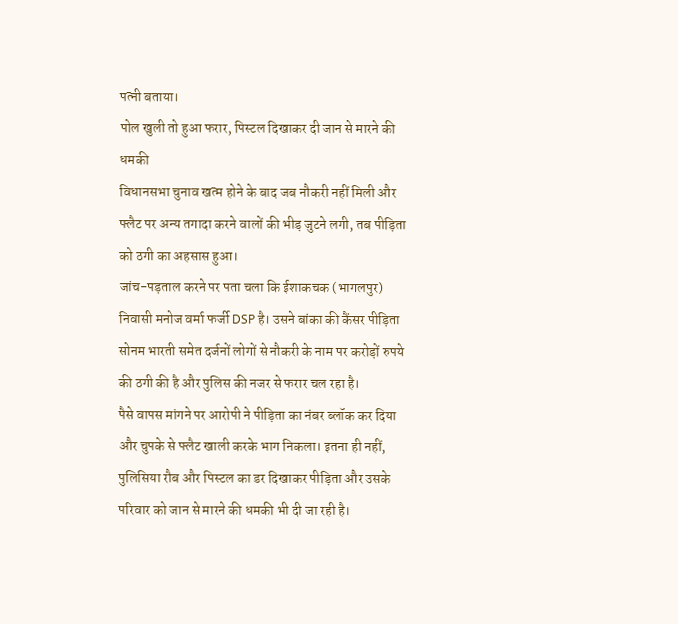पत्नी बताया।
पोल खुली तो हुआ फरार, पिस्टल दिखाकर दी जान से मारने की धमकी
विधानसभा चुनाव खत्म होने के बाद जब नौकरी नहीं मिली और फ्लैट पर अन्य तगादा करने वालों की भीड़ जुटने लगी, तब पीड़िता को ठगी का अहसास हुआ।
जांच-पड़ताल करने पर पता चला कि ईशाकचक (भागलपुर) निवासी मनोज वर्मा फर्जी DSP है। उसने बांका की कैंसर पीड़िता सोनम भारती समेत दर्जनों लोगों से नौकरी के नाम पर करोड़ों रुपये की ठगी की है और पुलिस की नजर से फरार चल रहा है।
पैसे वापस मांगने पर आरोपी ने पीड़िता का नंबर ब्लॉक कर दिया और चुपके से फ्लैट खाली करके भाग निकला। इतना ही नहीं, पुलिसिया रौब और पिस्टल का डर दिखाकर पीड़िता और उसके परिवार को जान से मारने की धमकी भी दी जा रही है।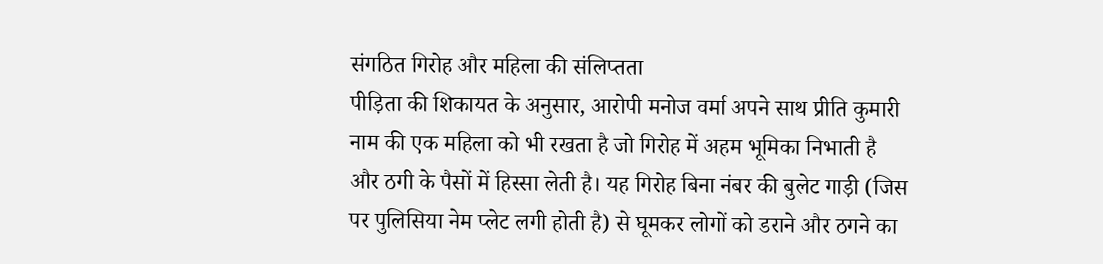संगठित गिरोह और महिला की संलिप्तता
पीड़िता की शिकायत के अनुसार, आरोपी मनोज वर्मा अपने साथ प्रीति कुमारी नाम की एक महिला को भी रखता है जो गिरोह में अहम भूमिका निभाती है और ठगी के पैसों में हिस्सा लेती है। यह गिरोह बिना नंबर की बुलेट गाड़ी (जिस पर पुलिसिया नेम प्लेट लगी होती है) से घूमकर लोगों को डराने और ठगने का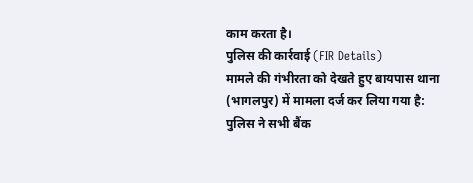काम करता है।
पुलिस की कार्रवाई (FIR Details)
मामले की गंभीरता को देखते हुए बायपास थाना (भागलपुर) में मामला दर्ज कर लिया गया है:
पुलिस ने सभी बैंक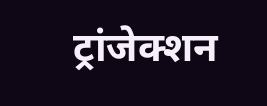ट्रांजेक्शन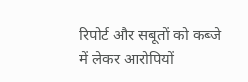रिपोर्ट और सबूतों को कब्जे में लेकर आरोपियों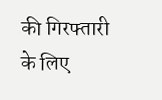की गिरफ्तारी के लिए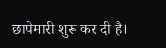छापेमारी शुरू कर दी है।